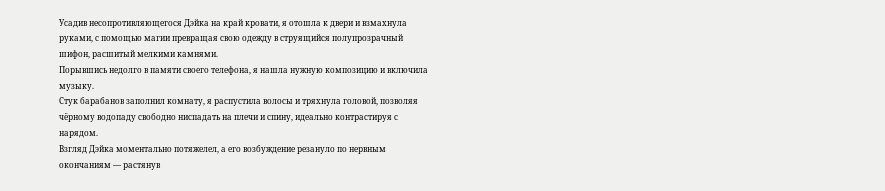Усадив несопротивляющегося Дэйка на край кровати, я отошла к двери и взмахнула руками, с помощью магии превращая свою одежду в струящийся полупрозрачный шифон, расшитый мелкими камнями.
Порывшись недолго в памяти своего телефона, я нашла нужную композицию и включила музыку.
Стук барабанов заполнил комнату, я распустила волосы и тряхнула головой, позволяя чёрному водопаду свободно ниспадать на плечи и спину, идеально контрастируя с нарядом.
Взгляд Дэйка моментально потяжелел, а его возбуждение резануло по нервным окончаниям — растянув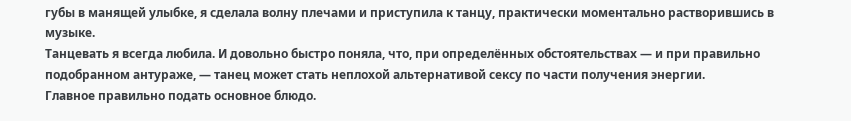губы в манящей улыбке, я сделала волну плечами и приступила к танцу, практически моментально растворившись в музыке.
Танцевать я всегда любила. И довольно быстро поняла, что, при определённых обстоятельствах — и при правильно подобранном антураже, — танец может стать неплохой альтернативой сексу по части получения энергии.
Главное правильно подать основное блюдо.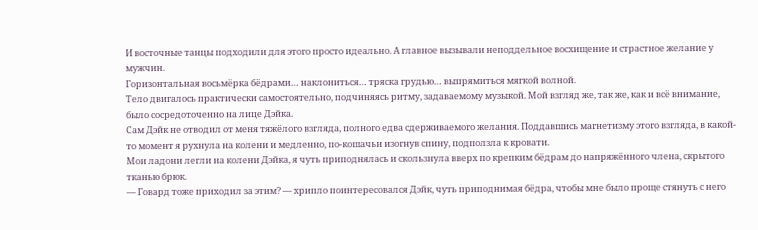И восточные танцы подходили для этого просто идеально. А главное вызывали неподдельное восхищение и страстное желание у мужчин.
Горизонтальная восьмёрка бёдрами… наклониться… тряска грудью… выпрямиться мягкой волной.
Тело двигалось практически самостоятельно, подчиняясь ритму, задаваемому музыкой. Мой взгляд же, так же, как и всё внимание, было сосредоточенно на лице Дэйка.
Сам Дэйк не отводил от меня тяжёлого взгляда, полного едва сдерживаемого желания. Поддавшись магнетизму этого взгляда, в какой-то момент я рухнула на колени и медленно, по-кошачьи изогнув спину, подползла к кровати.
Мои ладони легли на колени Дэйка, я чуть приподнялась и скользнула вверх по крепким бёдрам до напряжённого члена, скрытого тканью брюк.
— Говард тоже приходил за этим? — хрипло поинтересовался Дэйк, чуть приподнимая бёдра, чтобы мне было проще стянуть с него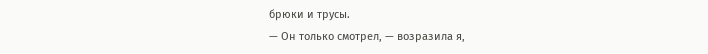брюки и трусы.
— Он только смотрел, — возразила я,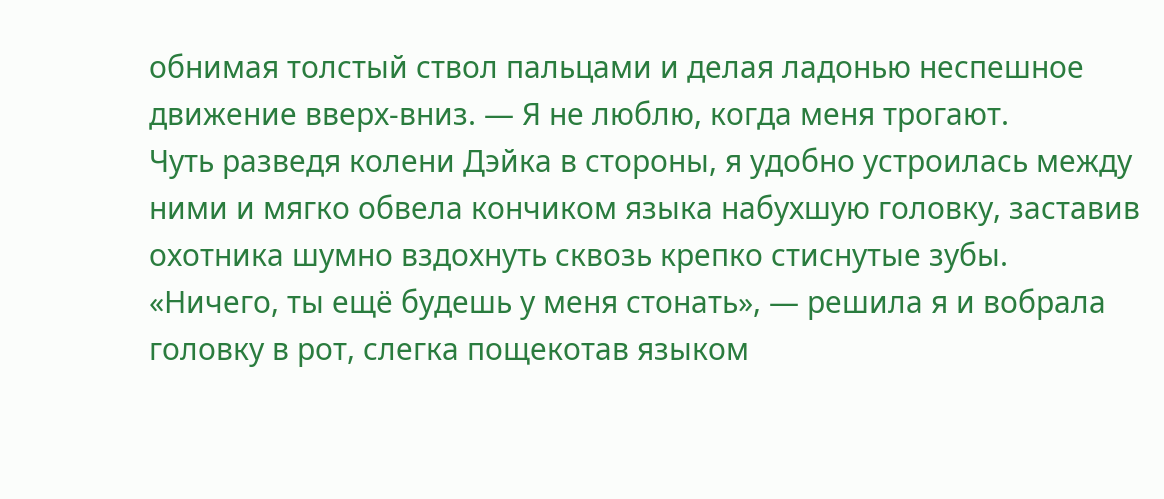обнимая толстый ствол пальцами и делая ладонью неспешное движение вверх-вниз. — Я не люблю, когда меня трогают.
Чуть разведя колени Дэйка в стороны, я удобно устроилась между ними и мягко обвела кончиком языка набухшую головку, заставив охотника шумно вздохнуть сквозь крепко стиснутые зубы.
«Ничего, ты ещё будешь у меня стонать», — решила я и вобрала головку в рот, слегка пощекотав языком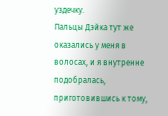уздечку.
Пальцы Дэйка тут же оказались у меня в волосах, и я внутренне подобралась, приготовившись к тому,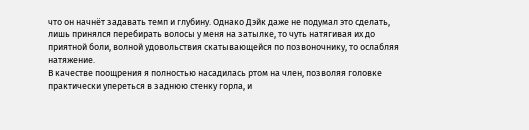что он начнёт задавать темп и глубину. Однако Дэйк даже не подумал это сделать, лишь принялся перебирать волосы у меня на затылке, то чуть натягивая их до приятной боли, волной удовольствия скатывающейся по позвоночнику, то ослабляя натяжение.
В качестве поощрения я полностью насадилась ртом на член, позволяя головке практически упереться в заднюю стенку горла, и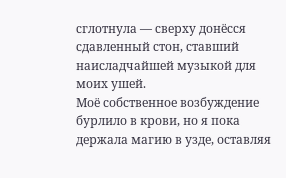сглотнула — сверху донёсся сдавленный стон, ставший наисладчайшей музыкой для моих ушей.
Моё собственное возбуждение бурлило в крови, но я пока держала магию в узде, оставляя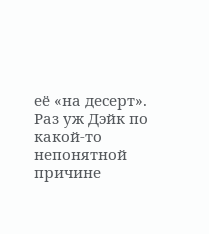её «на десерт».
Раз уж Дэйк по какой-то непонятной причине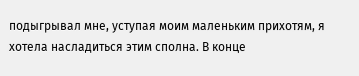подыгрывал мне, уступая моим маленьким прихотям, я хотела насладиться этим сполна. В конце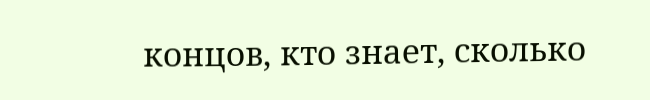концов, кто знает, сколько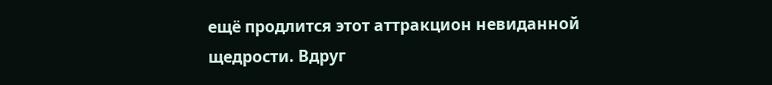ещё продлится этот аттракцион невиданной щедрости. Вдруг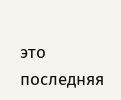это последняя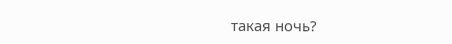такая ночь?